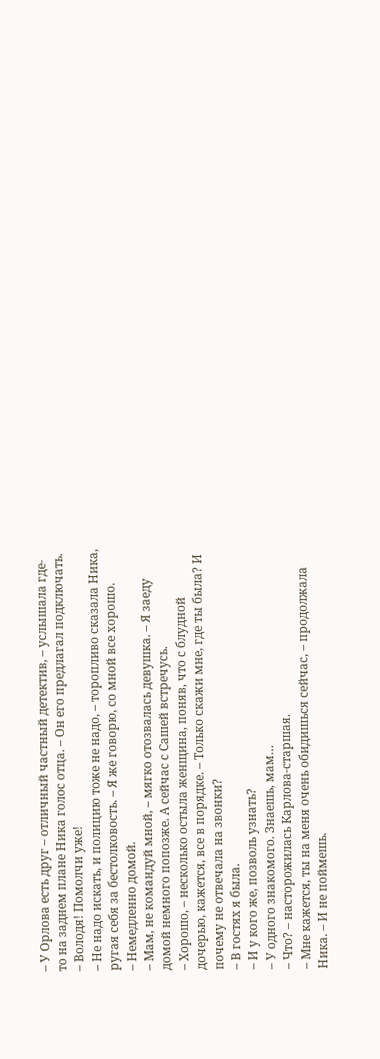– У Орлова есть друг – отличный частный детектив, – услышала где-то на заднем плане Ника голос отца. – Он его предлагал подключать.
– Володя! Помолчи уже!
– Не надо искать, и полицию тоже не надо, – торопливо сказала Ника, ругая себя за бестолковость. – Я же говорю, со мной все хорошо.
– Немедленно домой.
– Мам, не командуй мной, – мягко отозвалась девушка. – Я заеду домой немного попозже. А сейчас с Сашей встречусь.
– Хорошо, – несколько остыла женщина, поняв, что с блудной дочерью, кажется, все в порядке. – Только скажи мне, где ты была? И почему не отвечала на звонки?
– В гостях я была.
– И у кого же, позволь узнать?
– У одного знакомого. Знаешь, мам…
– Что? – насторожилась Карлова-старшая.
– Мне кажется, ты на меня очень обидишься сейчас, – продолжала Ника. – И не поймешь.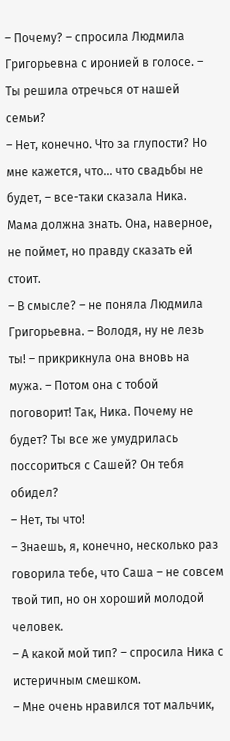– Почему? – спросила Людмила Григорьевна с иронией в голосе. – Ты решила отречься от нашей семьи?
– Нет, конечно. Что за глупости? Но мне кажется, что… что свадьбы не будет, – все-таки сказала Ника. Мама должна знать. Она, наверное, не поймет, но правду сказать ей стоит.
– В смысле? – не поняла Людмила Григорьевна. – Володя, ну не лезь ты! – прикрикнула она вновь на мужа. – Потом она с тобой поговорит! Так, Ника. Почему не будет? Ты все же умудрилась поссориться с Сашей? Он тебя обидел?
– Нет, ты что!
– Знаешь, я, конечно, несколько раз говорила тебе, что Саша – не совсем твой тип, но он хороший молодой человек.
– А какой мой тип? – спросила Ника с истеричным смешком.
– Мне очень нравился тот мальчик,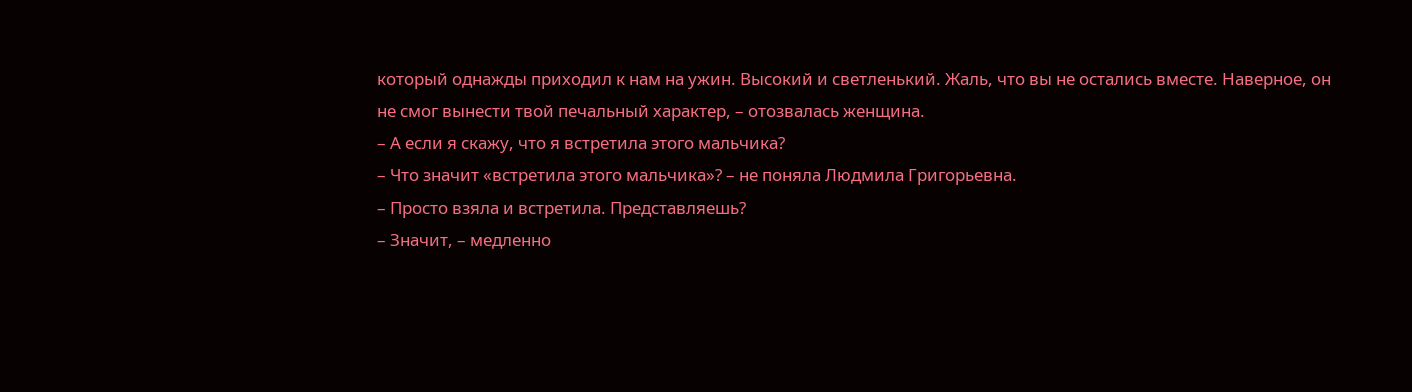который однажды приходил к нам на ужин. Высокий и светленький. Жаль, что вы не остались вместе. Наверное, он не смог вынести твой печальный характер, – отозвалась женщина.
– А если я скажу, что я встретила этого мальчика?
– Что значит «встретила этого мальчика»? – не поняла Людмила Григорьевна.
– Просто взяла и встретила. Представляешь?
– Значит, – медленно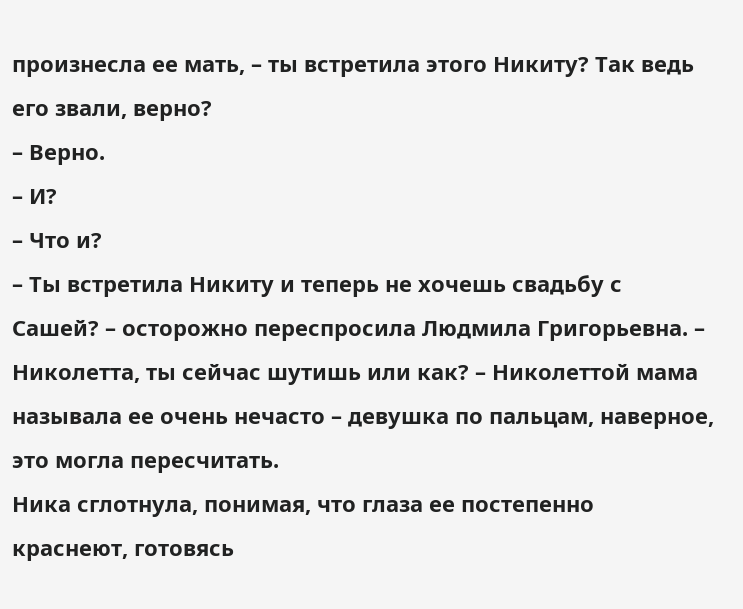произнесла ее мать, – ты встретила этого Никиту? Так ведь его звали, верно?
– Верно.
– И?
– Что и?
– Ты встретила Никиту и теперь не хочешь свадьбу с Сашей? – осторожно переспросила Людмила Григорьевна. – Николетта, ты сейчас шутишь или как? – Николеттой мама называла ее очень нечасто – девушка по пальцам, наверное, это могла пересчитать.
Ника сглотнула, понимая, что глаза ее постепенно краснеют, готовясь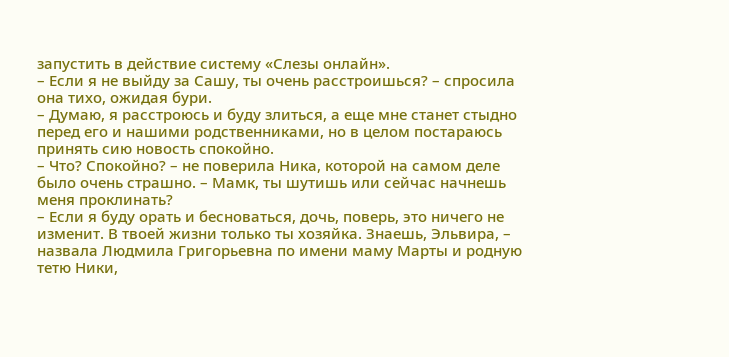запустить в действие систему «Слезы онлайн».
– Если я не выйду за Сашу, ты очень расстроишься? – спросила она тихо, ожидая бури.
– Думаю, я расстроюсь и буду злиться, а еще мне станет стыдно перед его и нашими родственниками, но в целом постараюсь принять сию новость спокойно.
– Что? Спокойно? – не поверила Ника, которой на самом деле было очень страшно. – Мамк, ты шутишь или сейчас начнешь меня проклинать?
– Если я буду орать и бесноваться, дочь, поверь, это ничего не изменит. В твоей жизни только ты хозяйка. Знаешь, Эльвира, – назвала Людмила Григорьевна по имени маму Марты и родную тетю Ники,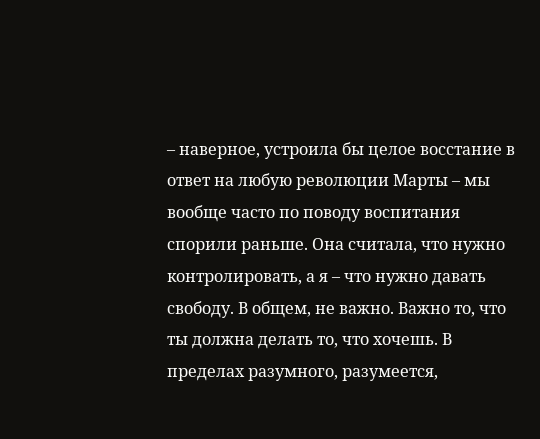– наверное, устроила бы целое восстание в ответ на любую революции Марты – мы вообще часто по поводу воспитания спорили раньше. Она считала, что нужно контролировать, а я – что нужно давать свободу. В общем, не важно. Важно то, что ты должна делать то, что хочешь. В пределах разумного, разумеется,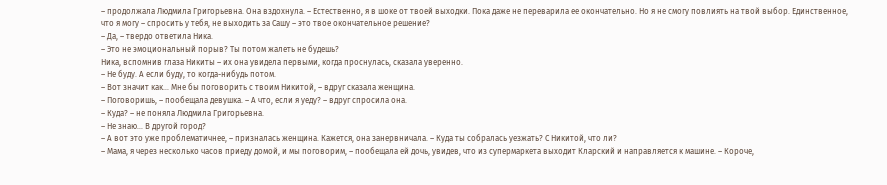– продолжала Людмила Григорьевна. Она вздохнула. – Естественно, я в шоке от твоей выходки. Пока даже не переварила ее окончательно. Но я не смогу повлиять на твой выбор. Единственное, что я могу – спросить у тебя, не выходить за Сашу – это твое окончательное решение?
– Да, – твердо ответила Ника.
– Это не эмоциональный порыв? Ты потом жалеть не будешь?
Ника, вспомнив глаза Никиты – их она увидела первыми, когда проснулась, сказала уверенно.
– Не буду. А если буду, то когда-нибудь потом.
– Вот значит как… Мне бы поговорить с твоим Никитой, – вдруг сказала женщина.
– Поговоришь, – пообещала девушка. – А что, если я уеду? – вдруг спросила она.
– Куда? – не поняла Людмила Григорьевна.
– Не знаю… В другой город?
– А вот это уже проблематичнее, – призналась женщина. Кажется, она занервничала. – Куда ты собралась уезжать? С Никитой, что ли?
– Мама, я через несколько часов приеду домой, и мы поговорим, – пообещала ей дочь, увидев, что из супермаркета выходит Кларский и направляется к машине. – Короче,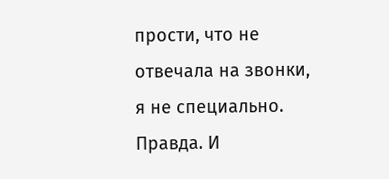прости, что не отвечала на звонки, я не специально. Правда. И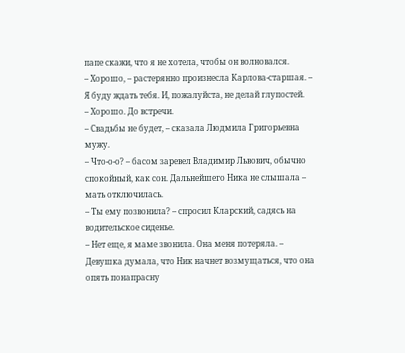папе скажи, что я не хотела, чтобы он волновался.
– Хорошо, – растерянно произнесла Карлова-старшая. – Я буду ждать тебя. И, пожалуйста, не делай глупостей.
– Хорошо. До встречи.
– Свадьбы не будет, – сказала Людмила Григорьевна мужу.
– Что-о-о? – басом заревел Владимир Львович, обычно спокойный, как сон. Дальнейшего Ника не слышала – мать отключилась.
– Ты ему позвонила? – спросил Кларский, садясь на водительское сиденье.
– Нет еще, я маме звонила. Она меня потеряла. – Девушка думала, что Ник начнет возмущаться, что она опять понапрасну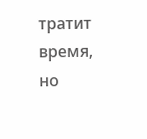тратит время, но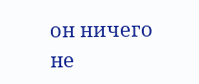он ничего не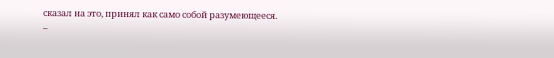сказал на это, принял как само собой разумеющееся.
–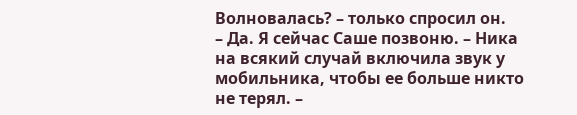Волновалась? – только спросил он.
– Да. Я сейчас Саше позвоню. – Ника на всякий случай включила звук у мобильника, чтобы ее больше никто не терял. –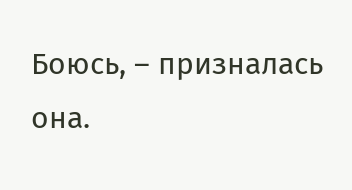Боюсь, – призналась она.